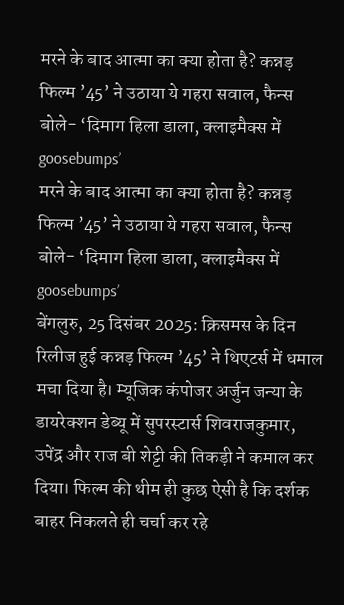मरने के बाद आत्मा का क्या होता है? कन्नड़ फिल्म ’45’ ने उठाया ये गहरा सवाल, फैन्स बोले- ‘दिमाग हिला डाला, क्लाइमैक्स में goosebumps’
मरने के बाद आत्मा का क्या होता है? कन्नड़ फिल्म ’45’ ने उठाया ये गहरा सवाल, फैन्स बोले- ‘दिमाग हिला डाला, क्लाइमैक्स में goosebumps’
बेंगलुरु, 25 दिसंबर 2025: क्रिसमस के दिन रिलीज हुई कन्नड़ फिल्म ’45’ ने थिएटर्स में धमाल मचा दिया है। म्यूजिक कंपोजर अर्जुन जन्या के डायरेक्शन डेब्यू में सुपरस्टार्स शिवराजकुमार, उपेंद्र और राज बी शेट्टी की तिकड़ी ने कमाल कर दिया। फिल्म की थीम ही कुछ ऐसी है कि दर्शक बाहर निकलते ही चर्चा कर रहे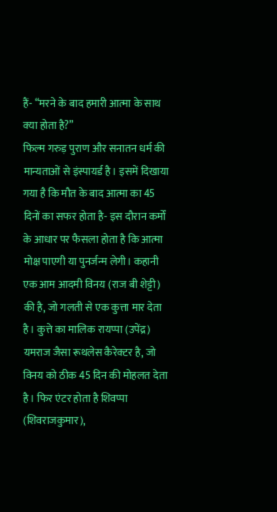हैं- “मरने के बाद हमारी आत्मा के साथ क्या होता है?”
फिल्म गरुड़ पुराण और सनातन धर्म की मान्यताओं से इंस्पायर्ड है। इसमें दिखाया गया है कि मौत के बाद आत्मा का 45 दिनों का सफर होता है- इस दौरान कर्मों के आधार पर फैसला होता है कि आत्मा मोक्ष पाएगी या पुनर्जन्म लेगी। कहानी एक आम आदमी विनय (राज बी शेट्टी) की है, जो गलती से एक कुत्ता मार देता है। कुत्ते का मालिक रायप्पा (उपेंद्र) यमराज जैसा रूथलेस कैरेक्टर है, जो विनय को ठीक 45 दिन की मोहलत देता है। फिर एंटर होता है शिवप्पा (शिवराजकुमार),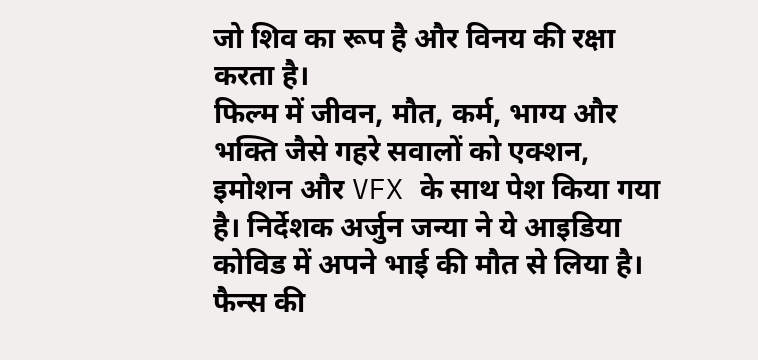जो शिव का रूप है और विनय की रक्षा करता है।
फिल्म में जीवन, मौत, कर्म, भाग्य और भक्ति जैसे गहरे सवालों को एक्शन, इमोशन और VFX के साथ पेश किया गया है। निर्देशक अर्जुन जन्या ने ये आइडिया कोविड में अपने भाई की मौत से लिया है।
फैन्स की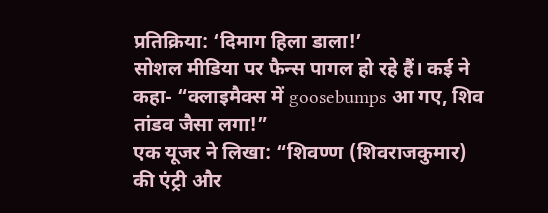प्रतिक्रिया: ‘दिमाग हिला डाला!’
सोशल मीडिया पर फैन्स पागल हो रहे हैं। कई ने कहा- “क्लाइमैक्स में goosebumps आ गए, शिव तांडव जैसा लगा!”
एक यूजर ने लिखा: “शिवण्ण (शिवराजकुमार) की एंट्री और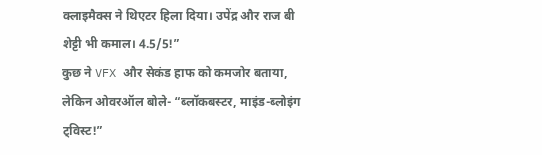क्लाइमैक्स ने थिएटर हिला दिया। उपेंद्र और राज बी शेट्टी भी कमाल। 4.5/5!”
कुछ ने VFX और सेकंड हाफ को कमजोर बताया, लेकिन ओवरऑल बोले- “ब्लॉकबस्टर, माइंड-ब्लोइंग ट्विस्ट!”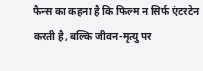फैन्स का कहना है कि फिल्म न सिर्फ एंटरटेन करती है, बल्कि जीवन-मृत्यु पर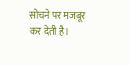सोचने पर मजबूर कर देती है।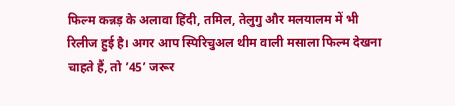फिल्म कन्नड़ के अलावा हिंदी, तमिल, तेलुगु और मलयालम में भी रिलीज हुई है। अगर आप स्पिरिचुअल थीम वाली मसाला फिल्म देखना चाहते हैं, तो ’45’ जरूर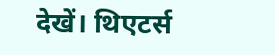देखें। थिएटर्स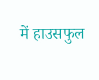में हाउसफुल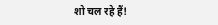शो चल रहे हैं!